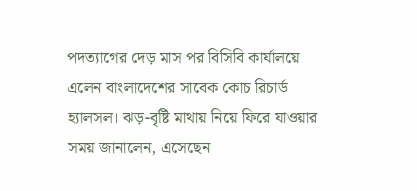পদত্যাগের দেড় মাস পর বিসিবি কার্যালয়ে এলেন বাংলাদেশের সাবেক কোচ রিচার্ড হ্যালসল। ঝড়-বৃষ্টি মাথায় নিয়ে ফিরে যাওয়ার সময় জানালেন, এসেছেন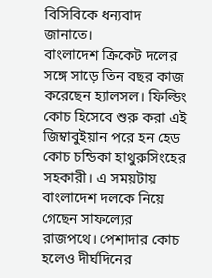বিসিবিকে ধন্যবাদ জানাতে।
বাংলাদেশ ক্রিকেট দলের সঙ্গে সাড়ে তিন বছর কাজ করেছেন হ্যালসল। ফিল্ডিং কোচ হিসেবে শুরু করা এই জিম্বাবুইয়ান পরে হন হেড কোচ চন্ডিকা হাথুরুসিংহের সহকারী। এ সময়টায় বাংলাদেশ দলকে নিয়ে গেছেন সাফল্যের রাজপথে। পেশাদার কোচ হলেও দীর্ঘদিনের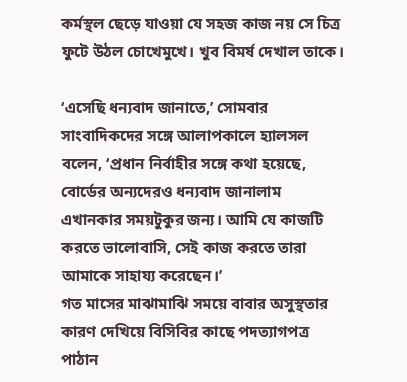কর্মস্থল ছেড়ে যাওয়া যে সহজ কাজ নয় সে চিত্র ফুটে উঠল চোখেমুখে। খুব বিমর্ষ দেখাল তাকে।

‘এসেছি ধন্যবাদ জানাতে,’ সোমবার সাংবাদিকদের সঙ্গে আলাপকালে হ্যালসল বলেন, ‘প্রধান নির্বাহীর সঙ্গে কথা হয়েছে, বোর্ডের অন্যদেরও ধন্যবাদ জানালাম এখানকার সময়টুকুর জন্য। আমি যে কাজটি করতে ভালোবাসি, সেই কাজ করতে তারা আমাকে সাহায্য করেছেন।’
গত মাসের মাঝামাঝি সময়ে বাবার অসুস্থতার কারণ দেখিয়ে বিসিবির কাছে পদত্যাগপত্র পাঠান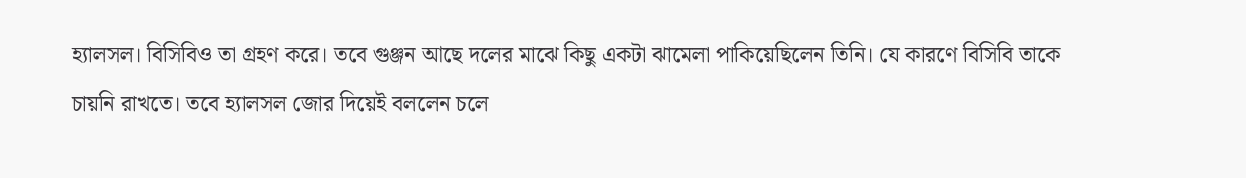হ্যালসল। বিসিবিও তা গ্রহণ করে। তবে গুঞ্জন আছে দলের মাঝে কিছু একটা ঝামেলা পাকিয়েছিলেন তিনি। যে কারণে বিসিবি তাকে চায়নি রাখতে। তবে হ্যালসল জোর দিয়েই বললেন চলে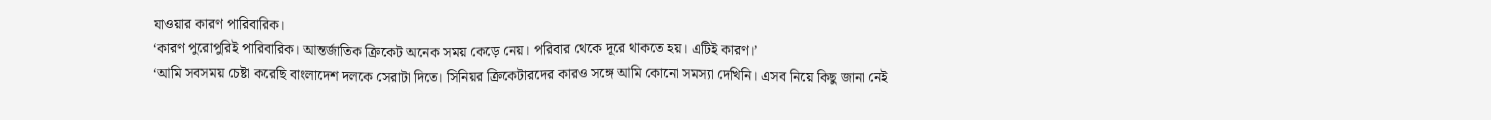যাওয়ার কারণ পারিবারিক।
‘কারণ পুরোপুরিই পারিবারিক। আন্তর্জাতিক ক্রিকেট অনেক সময় কেড়ে নেয়। পরিবার থেকে দূরে থাকতে হয়। এটিই কারণ।’
‘আমি সবসময় চেষ্টা করেছি বাংলাদেশ দলকে সেরাটা দিতে। সিনিয়র ক্রিকেটারদের কারও সঙ্গে আমি কোনো সমস্যা দেখিনি। এসব নিয়ে কিছু জানা নেই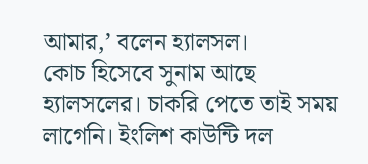আমার,’ বলেন হ্যালসল।
কোচ হিসেবে সুনাম আছে হ্যালসলের। চাকরি পেতে তাই সময় লাগেনি। ইংলিশ কাউন্টি দল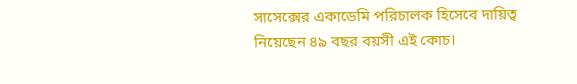সাসেক্সের একাডেমি পরিচালক হিসেবে দায়িত্ব নিয়েছেন ৪৯ বছর বয়সী এই কোচ।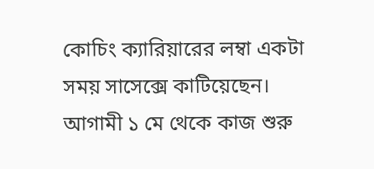কোচিং ক্যারিয়ারের লম্বা একটা সময় সাসেক্সে কাটিয়েছেন। আগামী ১ মে থেকে কাজ শুরু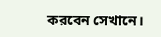করবেন সেখানে।